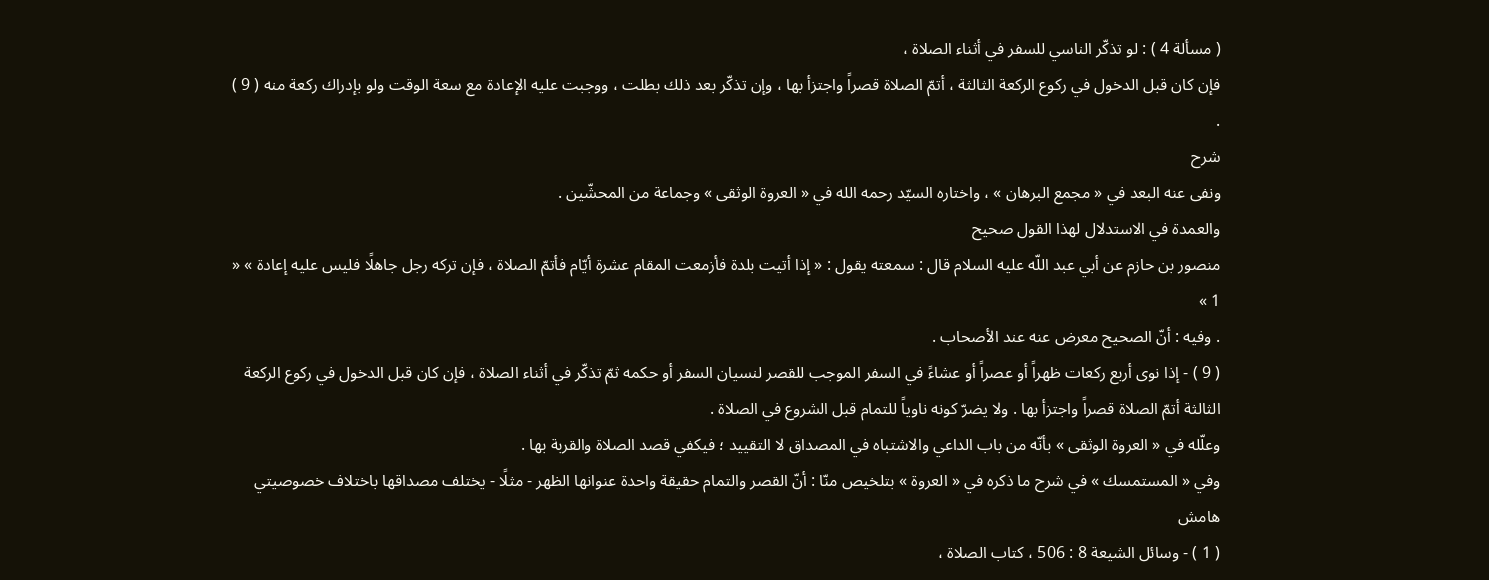( مسألة 4 ) : لو تذكّر الناسي للسفر في أثناء الصلاة ،
فإن كان قبل الدخول في ركوع الركعة الثالثة ، أتمّ الصلاة قصراً واجتزأ بها ، وإن تذكّر بعد ذلك بطلت ، ووجبت عليه الإعادة مع سعة الوقت ولو بإدراك ركعة منه ( 9 ) .
شرح
ونفى عنه البعد في « مجمع البرهان » ، واختاره السيّد رحمه الله في « العروة الوثقى » وجماعة من المحشّين .
والعمدة في الاستدلال لهذا القول صحيح
منصور بن حازم عن أبي عبد اللّه عليه السلام قال : سمعته يقول : « إذا أتيت بلدة فأزمعت المقام عشرة أيّام فأتمّ الصلاة ، فإن تركه رجل جاهلًا فليس عليه إعادة » « 1 »
. وفيه : أنّ الصحيح معرض عنه عند الأصحاب .
( 9 ) - إذا نوى أربع ركعات ظهراً أو عصراً أو عشاءً في السفر الموجب للقصر لنسيان السفر أو حكمه ثمّ تذكّر في أثناء الصلاة ، فإن كان قبل الدخول في ركوع الركعة الثالثة أتمّ الصلاة قصراً واجتزأ بها . ولا يضرّ كونه ناوياً للتمام قبل الشروع في الصلاة .
وعلّله في « العروة الوثقى » بأنّه من باب الداعي والاشتباه في المصداق لا التقييد ؛ فيكفي قصد الصلاة والقربة بها .
وفي « المستمسك » في شرح ما ذكره في « العروة » بتلخيص منّا : أنّ القصر والتمام حقيقة واحدة عنوانها الظهر - مثلًا - يختلف مصداقها باختلاف خصوصيتي
هامش
( 1 ) - وسائل الشيعة 8 : 506 ، كتاب الصلاة ،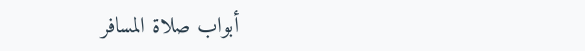أبواب صلاة المسافر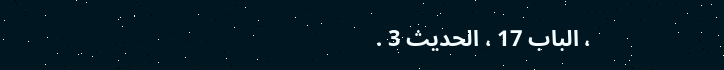، الباب 17 ، الحديث 3 .